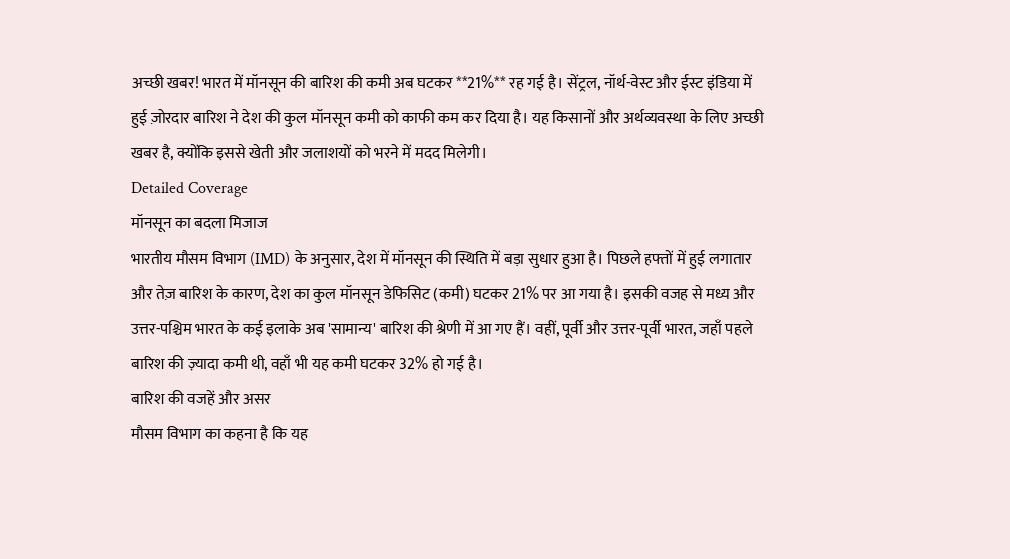अच्छी खबर! भारत में मॉनसून की बारिश की कमी अब घटकर **21%** रह गई है। सेंट्रल, नॉर्थ-वेस्ट और ईस्ट इंडिया में हुई ज़ोरदार बारिश ने देश की कुल मॉनसून कमी को काफी कम कर दिया है। यह किसानों और अर्थव्यवस्था के लिए अच्छी खबर है, क्योंकि इससे खेती और जलाशयों को भरने में मदद मिलेगी।
Detailed Coverage
मॉनसून का बदला मिजाज
भारतीय मौसम विभाग (IMD) के अनुसार, देश में मॉनसून की स्थिति में बड़ा सुधार हुआ है। पिछले हफ्तों में हुई लगातार और तेज़ बारिश के कारण, देश का कुल मॉनसून डेफिसिट (कमी) घटकर 21% पर आ गया है। इसकी वजह से मध्य और उत्तर-पश्चिम भारत के कई इलाके अब 'सामान्य' बारिश की श्रेणी में आ गए हैं। वहीं, पूर्वी और उत्तर-पूर्वी भारत, जहाँ पहले बारिश की ज़्यादा कमी थी, वहाँ भी यह कमी घटकर 32% हो गई है।
बारिश की वजहें और असर
मौसम विभाग का कहना है कि यह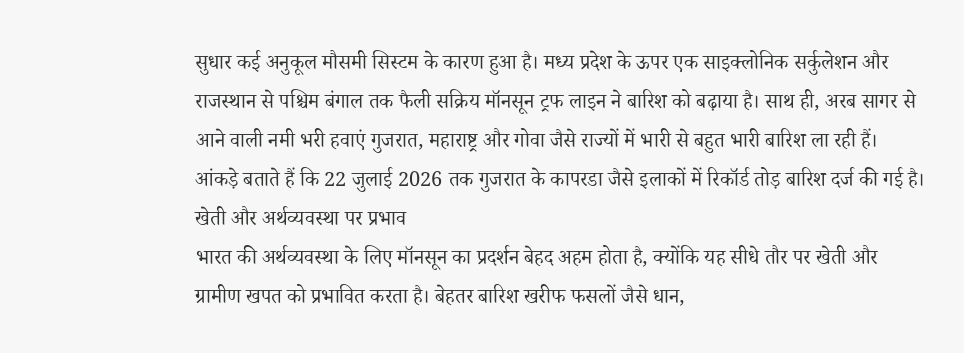सुधार कई अनुकूल मौसमी सिस्टम के कारण हुआ है। मध्य प्रदेश के ऊपर एक साइक्लोनिक सर्कुलेशन और राजस्थान से पश्चिम बंगाल तक फैली सक्रिय मॉनसून ट्रफ लाइन ने बारिश को बढ़ाया है। साथ ही, अरब सागर से आने वाली नमी भरी हवाएं गुजरात, महाराष्ट्र और गोवा जैसे राज्यों में भारी से बहुत भारी बारिश ला रही हैं। आंकड़े बताते हैं कि 22 जुलाई 2026 तक गुजरात के कापरडा जैसे इलाकों में रिकॉर्ड तोड़ बारिश दर्ज की गई है।
खेती और अर्थव्यवस्था पर प्रभाव
भारत की अर्थव्यवस्था के लिए मॉनसून का प्रदर्शन बेहद अहम होता है, क्योंकि यह सीधे तौर पर खेती और ग्रामीण खपत को प्रभावित करता है। बेहतर बारिश खरीफ फसलों जैसे धान,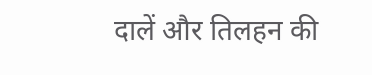दालें और तिलहन की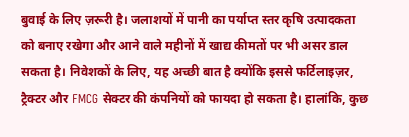बुवाई के लिए ज़रूरी है। जलाशयों में पानी का पर्याप्त स्तर कृषि उत्पादकता को बनाए रखेगा और आने वाले महीनों में खाद्य कीमतों पर भी असर डाल सकता है। निवेशकों के लिए, यह अच्छी बात है क्योंकि इससे फर्टिलाइज़र, ट्रैक्टर और FMCG सेक्टर की कंपनियों को फायदा हो सकता है। हालांकि, कुछ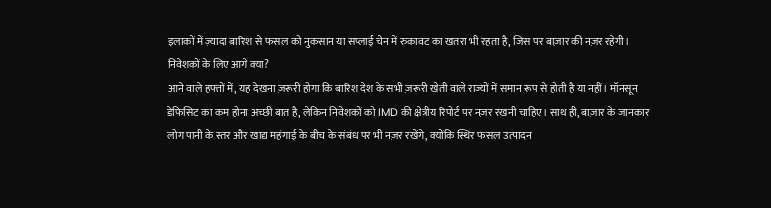इलाकों में ज़्यादा बारिश से फसल को नुकसान या सप्लाई चेन में रुकावट का खतरा भी रहता है, जिस पर बाज़ार की नज़र रहेगी।
निवेशकों के लिए आगे क्या?
आने वाले हफ्तों में, यह देखना ज़रूरी होगा कि बारिश देश के सभी ज़रूरी खेती वाले राज्यों में समान रूप से होती है या नहीं। मॉनसून डेफिसिट का कम होना अच्छी बात है, लेकिन निवेशकों को IMD की क्षेत्रीय रिपोर्ट पर नज़र रखनी चाहिए। साथ ही, बाज़ार के जानकार लोग पानी के स्तर और खाद्य महंगाई के बीच के संबंध पर भी नज़र रखेंगे, क्योंकि स्थिर फसल उत्पादन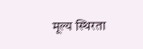मूल्य स्थिरता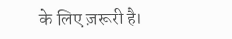के लिए ज़रूरी है।